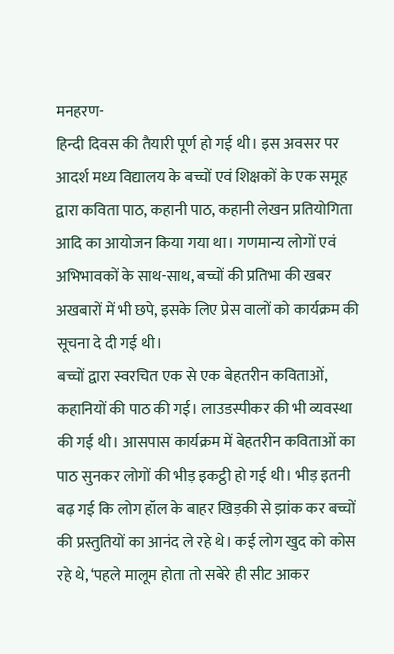मनहरण-
हिन्दी दिवस की तैयारी पूर्ण हो गई थी। इस अवसर पर आदर्श मध्य विद्यालय के बच्चों एवं शिक्षकों के एक समूह द्वारा कविता पाठ, कहानी पाठ, कहानी लेखन प्रतियोगिता आदि का आयोजन किया गया था। गणमान्य लोगों एवं अभिभावकों के साथ-साथ, बच्चों की प्रतिभा की खबर अखबारों में भी छपे, इसके लिए प्रेस वालों को कार्यक्रम की सूचना दे दी गई थी।
बच्चों द्वारा स्वरचित एक से एक बेहतरीन कविताओं, कहानियों की पाठ की गई। लाउडस्पीकर की भी व्यवस्था की गई थी। आसपास कार्यक्रम में बेहतरीन कविताओं का पाठ सुनकर लोगों की भीड़ इकट्ठी हो गई थी। भीड़ इतनी बढ़ गई कि लोग हॉल के बाहर खिड़की से झांक कर बच्चों की प्रस्तुतियों का आनंद ले रहे थे। कई लोग खुद को कोस रहे थे, ‘पहले मालूम होता तो सबेरे ही सीट आकर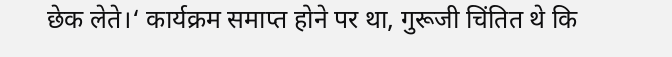छेक लेते।‘ कार्यक्रम समाप्त होने पर था, गुरूजी चिंतित थे कि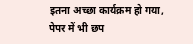इतना अच्छा कार्यक्रम हो गया, पेपर में भी छप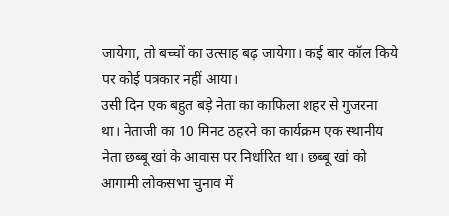जायेगा, तो बच्चों का उत्साह बढ़ जायेगा। कई बार कॉल किये पर कोई पत्रकार नहीं आया।
उसी दिन एक बहुत बड़े नेता का काफिला शहर से गुजरना था। नेताजी का 10 मिनट ठहरने का कार्यक्रम एक स्थानीय नेता छब्बू खां के आवास पर निर्धारित था। छब्बू खां को आगामी लोकसभा चुनाव में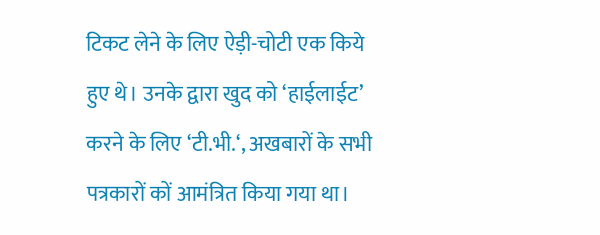टिकट लेने के लिए ऐड़ी-चोटी एक किये हुए थे। उनके द्वारा खुद को ‘हाईलाईट’ करने के लिए ‘टी.भी.‘, अखबारों के सभी पत्रकारों कों आमंत्रित किया गया था।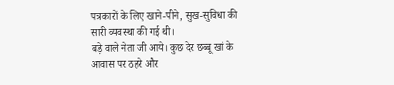पत्रकारों के लिए खाने-पीने, सुख-सुविधा की सारी व्यवस्था की गई थी।
बड़े वाले नेता जी आये। कुछ देर छब्बू खां के आवास पर ठहरे और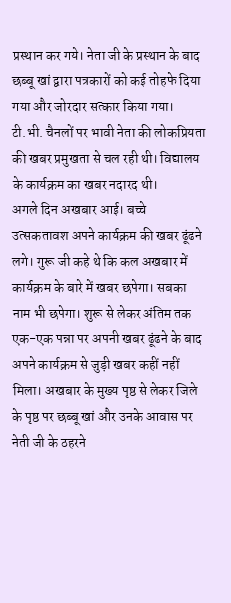प्रस्थान कर गये। नेता जी के प्रस्थान के बाद छब्बू खां द्वारा पत्रकारों को कई तोहफे दिया गया और जोरदार सत्कार किया गया। टी.भी. चैनलों पर भावी नेता की लोकप्रियता की खबर प्रमुखता से चल रही थी। विद्यालय के कार्यक्रम का खबर नदारद थी।
अगले दिन अखबार आई। बच्चे उत्सकतावश अपने कार्यक्रम की खबर ढूंढने लगे। गुरू जी कहे थे कि कल अखबार में कार्यक्रम के बारे में खबर छपेगा। सबका नाम भी छपेगा। शुरू से लेकर अंतिम तक एक-एक पन्ना पर अपनी खबर ढूंढने के बाद अपने कार्यक्रम से जुड़ी खबर कहीं नहीं मिला। अखबार के मुख्य पृष्ठ से लेकर जिले के पृष्ठ पर छब्बू खां और उनके आवास पर नेती जी के ठहरने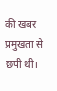की खबर प्रमुखता से छपी थी।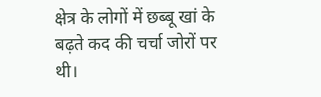क्षेत्र के लोगों में छब्बू खां के बढ़ते कद की चर्चा जोरों पर थी।